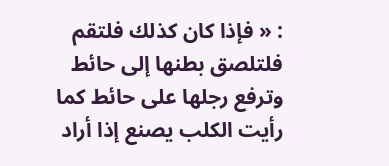: « فإذا كان كذلك فلتقم فلتلصق بطنها إلى حائط وترفع رجلها على حائط كما رأيت الكلب يصنع إذا أراد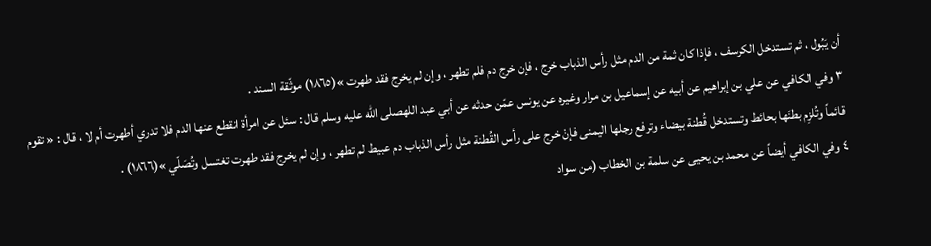أن يَبُول ، ثم تستدخل الكرسف ، فإذا كان ثمة من الدم مثل رأس الذباب خرج ، فإن خرج دم فلم تطهر ، وإن لم يخرج فقد طهرت »(١٨٦٥) موثّقة السند .
٣ وفي الكافي عن علي بن إبراهيم عن أبيه عن إسماعيل بن مرار وغيره عن يونس عمّن حدثه عن أبي عبد اللهصلى الله عليه وسلم قال : سئل عن امرأة انقطع عنها الدم فلا تدري أطهرت أم لا ، قال : « تقوم قائماً وتُلزِم بطنَها بحائط وتستدخل قُطنة بيضاء وترفع رجلها اليمنى فإنْ خرج على رأس القُطنة مثل رأس الذباب دم عبيط لم تطهر ، وإن لم يخرج فقد طهرت تغتسل وتُصَلّي »(١٨٦٦) .
٤ وفي الكافي أيضاً عن محمد بن يحيى عن سلمة بن الخطاب (من سواد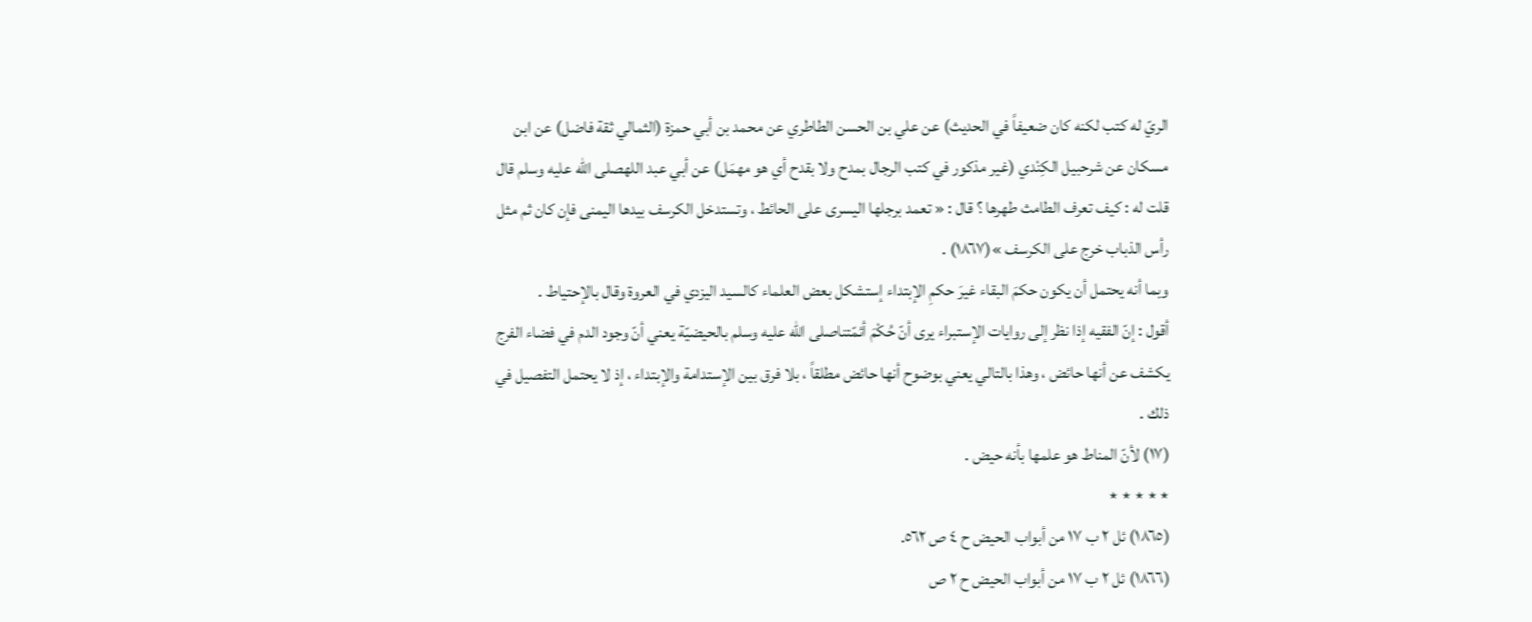الريّ له كتب لكنه كان ضعيفاً في الحديث) عن علي بن الحسن الطاطري عن محمد بن أبي حمزة (الثمالي ثقة فاضل) عن ابن مسكان عن شرحبيل الكِنْدي (غير مذكور في كتب الرجال بمدح ولا بقدح أي هو مهمَل) عن أبي عبد اللهصلى الله عليه وسلم قال قلت له : كيف تعرف الطامث طهرها ؟ قال : « تعمد برجلها اليسرى على الحائط ، وتستدخل الكرسف بيدها اليمنى فإن كان ثم مثل رأس الذباب خرج على الكرسف »(١٨٦٧) .
وبما أنه يحتمل أن يكون حكمَ البقاء غيرَ حكمِ الإبتداء إستشكل بعض العلماء كالسيد اليزدي في العروة وقال بالإحتياط .
أقول : إنّ الفقيه إذا نظر إلى روايات الإستبراء يرى أنّ حُكْمَ أئمّتناصلى الله عليه وسلم بالحيضيّة يعني أنّ وجود الدم في فضاء الفرج يكشف عن أنها حائض ، وهذا بالتالي يعني بوضوح أنها حائض مطلقاً ، بلا فرق بين الإستدامة والإبتداء ، إذ لا يحتمل التفصيل في ذلك .
(١٧) لأنّ المناط هو علمها بأنه حيض .
٭ ٭ ٭ ٭ ٭
(١٨٦٥) ئل ٢ ب ١٧ من أبواب الحيض ح ٤ ص ٥٦٢.
(١٨٦٦) ئل ٢ ب ١٧ من أبواب الحيض ح ٢ ص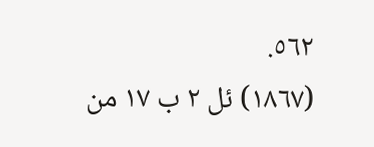٥٦٢.
(١٨٦٧) ئل ٢ ب ١٧ من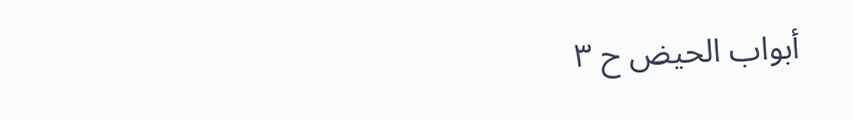أبواب الحيض ح ٣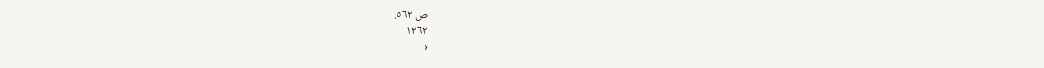ص ٥٦٢.
١٢٦٢
‹